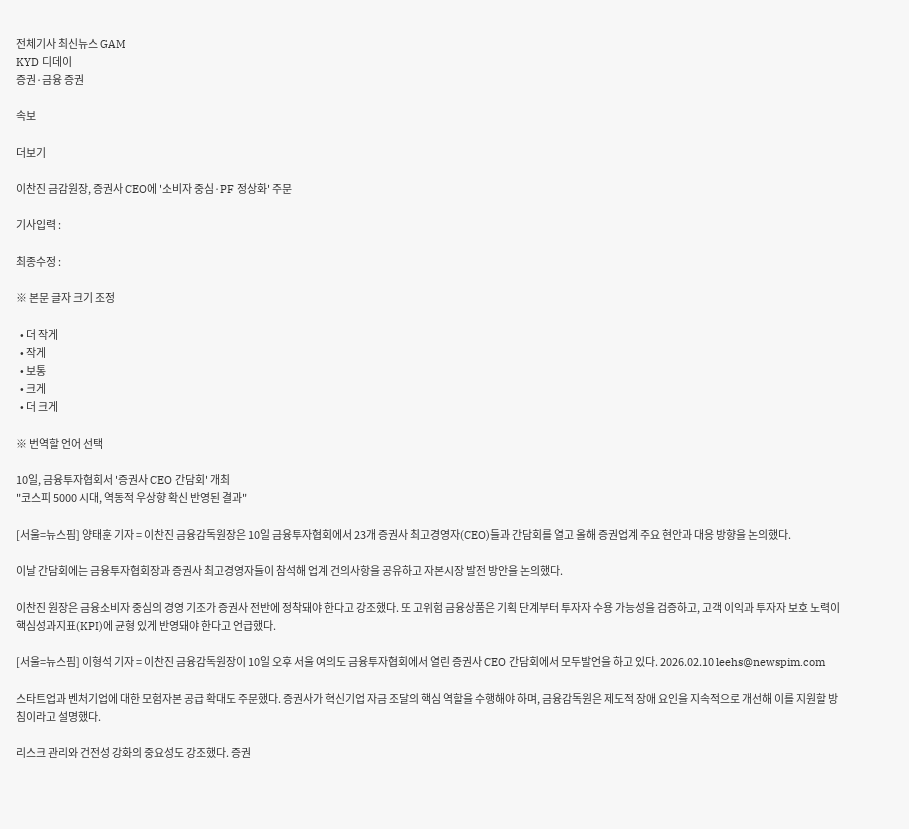전체기사 최신뉴스 GAM
KYD 디데이
증권·금융 증권

속보

더보기

이찬진 금감원장, 증권사 CEO에 '소비자 중심·PF 정상화' 주문

기사입력 :

최종수정 :

※ 본문 글자 크기 조정

  • 더 작게
  • 작게
  • 보통
  • 크게
  • 더 크게

※ 번역할 언어 선택

10일, 금융투자협회서 '증권사 CEO 간담회' 개최
"코스피 5000 시대, 역동적 우상향 확신 반영된 결과"

[서울=뉴스핌] 양태훈 기자 = 이찬진 금융감독원장은 10일 금융투자협회에서 23개 증권사 최고경영자(CEO)들과 간담회를 열고 올해 증권업계 주요 현안과 대응 방향을 논의했다.

이날 간담회에는 금융투자협회장과 증권사 최고경영자들이 참석해 업계 건의사항을 공유하고 자본시장 발전 방안을 논의했다.

이찬진 원장은 금융소비자 중심의 경영 기조가 증권사 전반에 정착돼야 한다고 강조했다. 또 고위험 금융상품은 기획 단계부터 투자자 수용 가능성을 검증하고, 고객 이익과 투자자 보호 노력이 핵심성과지표(KPI)에 균형 있게 반영돼야 한다고 언급했다.

[서울=뉴스핌] 이형석 기자 = 이찬진 금융감독원장이 10일 오후 서울 여의도 금융투자협회에서 열린 증권사 CEO 간담회에서 모두발언을 하고 있다. 2026.02.10 leehs@newspim.com

스타트업과 벤처기업에 대한 모험자본 공급 확대도 주문했다. 증권사가 혁신기업 자금 조달의 핵심 역할을 수행해야 하며, 금융감독원은 제도적 장애 요인을 지속적으로 개선해 이를 지원할 방침이라고 설명했다.

리스크 관리와 건전성 강화의 중요성도 강조했다. 증권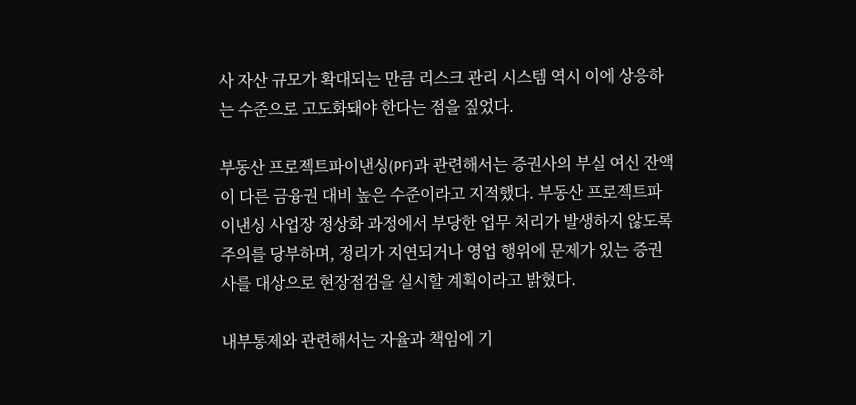사 자산 규모가 확대되는 만큼 리스크 관리 시스템 역시 이에 상응하는 수준으로 고도화돼야 한다는 점을 짚었다.

부동산 프로젝트파이낸싱(PF)과 관련해서는 증권사의 부실 여신 잔액이 다른 금융권 대비 높은 수준이라고 지적했다. 부동산 프로젝트파이낸싱 사업장 정상화 과정에서 부당한 업무 처리가 발생하지 않도록 주의를 당부하며, 정리가 지연되거나 영업 행위에 문제가 있는 증권사를 대상으로 현장점검을 실시할 계획이라고 밝혔다.

내부통제와 관련해서는 자율과 책임에 기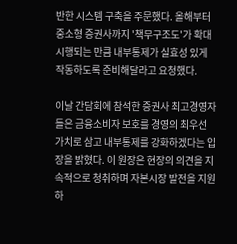반한 시스템 구축을 주문했다. 올해부터 중소형 증권사까지 '책무구조도'가 확대 시행되는 만큼 내부통제가 실효성 있게 작동하도록 준비해달라고 요청했다.

이날 간담회에 참석한 증권사 최고경영자들은 금융소비자 보호를 경영의 최우선 가치로 삼고 내부통제를 강화하겠다는 입장을 밝혔다. 이 원장은 현장의 의견을 지속적으로 청취하며 자본시장 발전을 지원하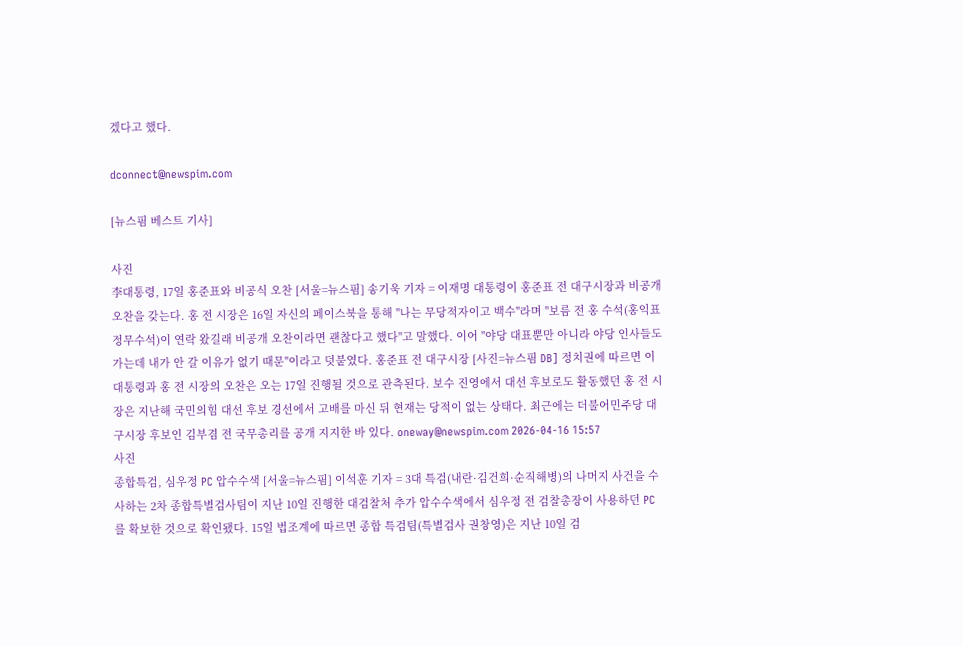겠다고 했다.

dconnect@newspim.com

[뉴스핌 베스트 기사]

사진
李대통령, 17일 홍준표와 비공식 오찬 [서울=뉴스핌] 송기욱 기자 = 이재명 대통령이 홍준표 전 대구시장과 비공개 오찬을 갖는다. 홍 전 시장은 16일 자신의 페이스북을 통해 "나는 무당적자이고 백수"라며 "보름 전 홍 수석(홍익표 정무수석)이 연락 왔길래 비공개 오찬이라면 괜찮다고 했다"고 말했다. 이어 "야당 대표뿐만 아니라 야당 인사들도 가는데 내가 안 갈 이유가 없기 때문"이라고 덧붙였다. 홍준표 전 대구시장 [사진=뉴스핌 DB] 정치권에 따르면 이 대통령과 홍 전 시장의 오찬은 오는 17일 진행될 것으로 관측된다. 보수 진영에서 대선 후보로도 활동했던 홍 전 시장은 지난해 국민의힘 대선 후보 경선에서 고배를 마신 뒤 현재는 당적이 없는 상태다. 최근에는 더불어민주당 대구시장 후보인 김부겸 전 국무총리를 공개 지지한 바 있다. oneway@newspim.com 2026-04-16 15:57
사진
종합특검, 심우정 PC 압수수색 [서울=뉴스핌] 이석훈 기자 = 3대 특검(내란·김건희·순직해병)의 나머지 사건을 수사하는 2차 종합특별검사팀이 지난 10일 진행한 대검찰처 추가 압수수색에서 심우정 전 검찰총장이 사용하던 PC를 확보한 것으로 확인됐다. 15일 법조계에 따르면 종합 특검팀(특별검사 권창영)은 지난 10일 검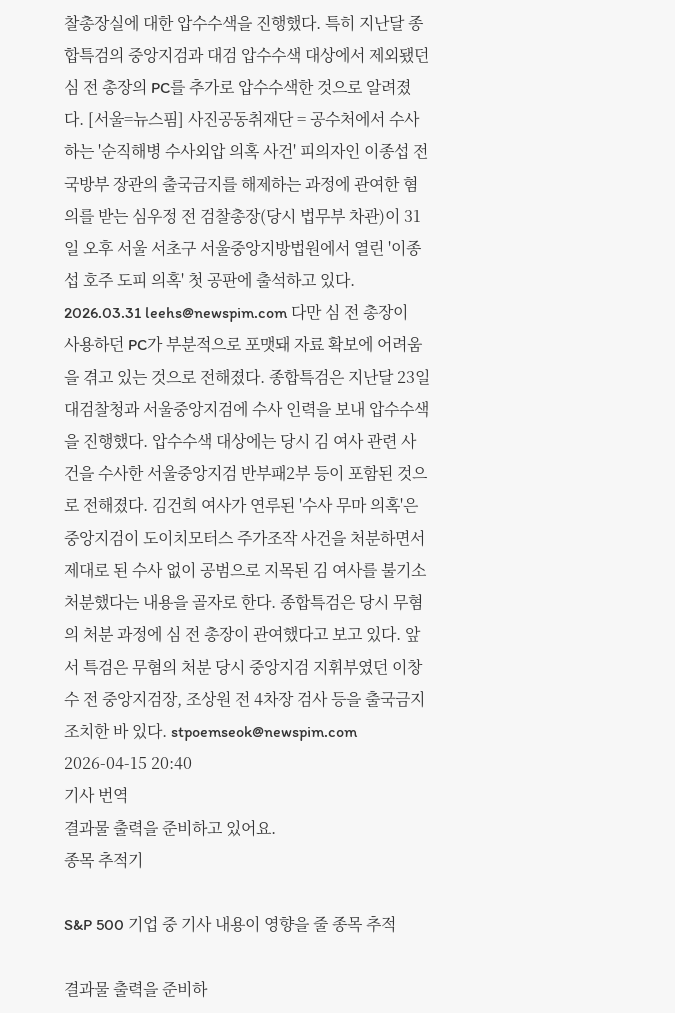찰총장실에 대한 압수수색을 진행했다. 특히 지난달 종합특검의 중앙지검과 대검 압수수색 대상에서 제외됐던 심 전 총장의 PC를 추가로 압수수색한 것으로 알려졌다. [서울=뉴스핌] 사진공동취재단 = 공수처에서 수사하는 '순직해병 수사외압 의혹 사건' 피의자인 이종섭 전 국방부 장관의 출국금지를 해제하는 과정에 관여한 혐의를 받는 심우정 전 검찰총장(당시 법무부 차관)이 31일 오후 서울 서초구 서울중앙지방법원에서 열린 '이종섭 호주 도피 의혹' 첫 공판에 출석하고 있다. 2026.03.31 leehs@newspim.com 다만 심 전 총장이 사용하던 PC가 부분적으로 포맷돼 자료 확보에 어려움을 겪고 있는 것으로 전해졌다. 종합특검은 지난달 23일 대검찰청과 서울중앙지검에 수사 인력을 보내 압수수색을 진행했다. 압수수색 대상에는 당시 김 여사 관련 사건을 수사한 서울중앙지검 반부패2부 등이 포함된 것으로 전해졌다. 김건희 여사가 연루된 '수사 무마 의혹'은 중앙지검이 도이치모터스 주가조작 사건을 처분하면서 제대로 된 수사 없이 공범으로 지목된 김 여사를 불기소 처분했다는 내용을 골자로 한다. 종합특검은 당시 무혐의 처분 과정에 심 전 총장이 관여했다고 보고 있다. 앞서 특검은 무혐의 처분 당시 중앙지검 지휘부였던 이창수 전 중앙지검장, 조상원 전 4차장 검사 등을 출국금지 조치한 바 있다. stpoemseok@newspim.com 2026-04-15 20:40
기사 번역
결과물 출력을 준비하고 있어요.
종목 추적기

S&P 500 기업 중 기사 내용이 영향을 줄 종목 추적

결과물 출력을 준비하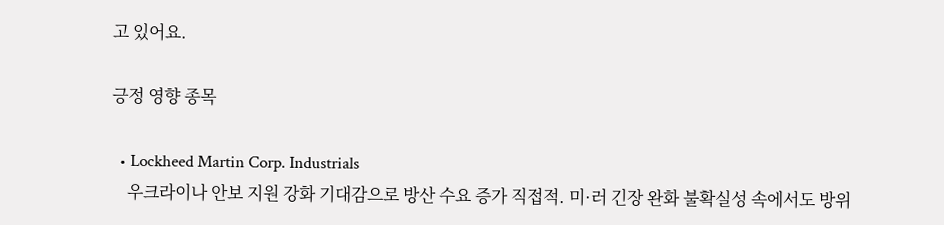고 있어요.

긍정 영향 종목

  • Lockheed Martin Corp. Industrials
    우크라이나 안보 지원 강화 기대감으로 방산 수요 증가 직접적. 미·러 긴장 완화 불확실성 속에서도 방위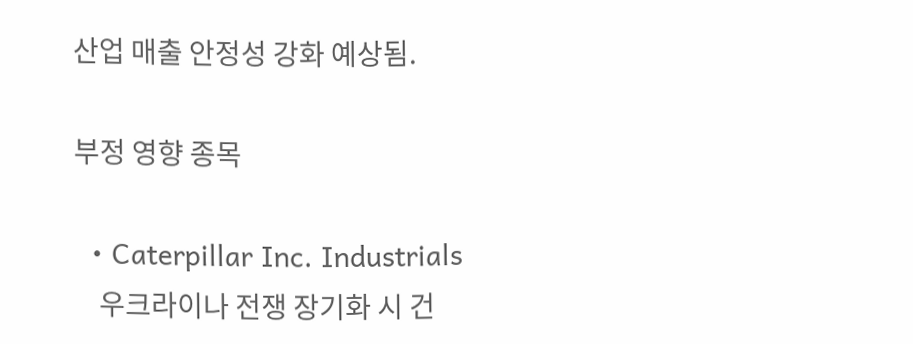산업 매출 안정성 강화 예상됨.

부정 영향 종목

  • Caterpillar Inc. Industrials
    우크라이나 전쟁 장기화 시 건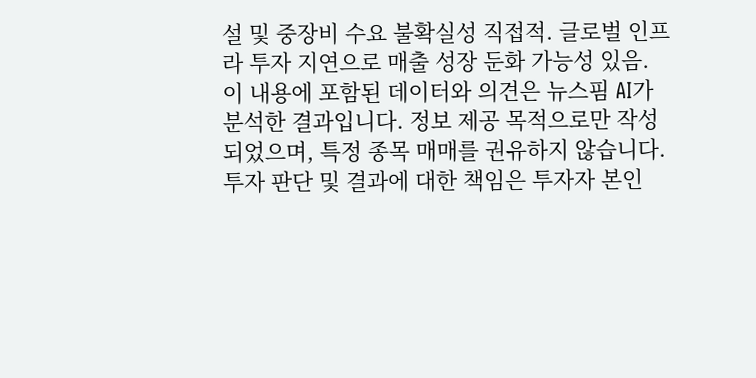설 및 중장비 수요 불확실성 직접적. 글로벌 인프라 투자 지연으로 매출 성장 둔화 가능성 있음.
이 내용에 포함된 데이터와 의견은 뉴스핌 AI가 분석한 결과입니다. 정보 제공 목적으로만 작성되었으며, 특정 종목 매매를 권유하지 않습니다. 투자 판단 및 결과에 대한 책임은 투자자 본인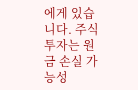에게 있습니다. 주식 투자는 원금 손실 가능성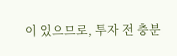이 있으므로, 투자 전 충분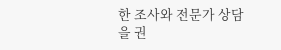한 조사와 전문가 상담을 권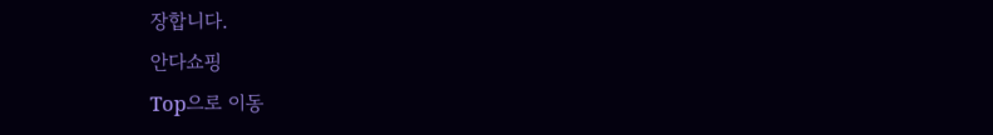장합니다.
안다쇼핑
Top으로 이동